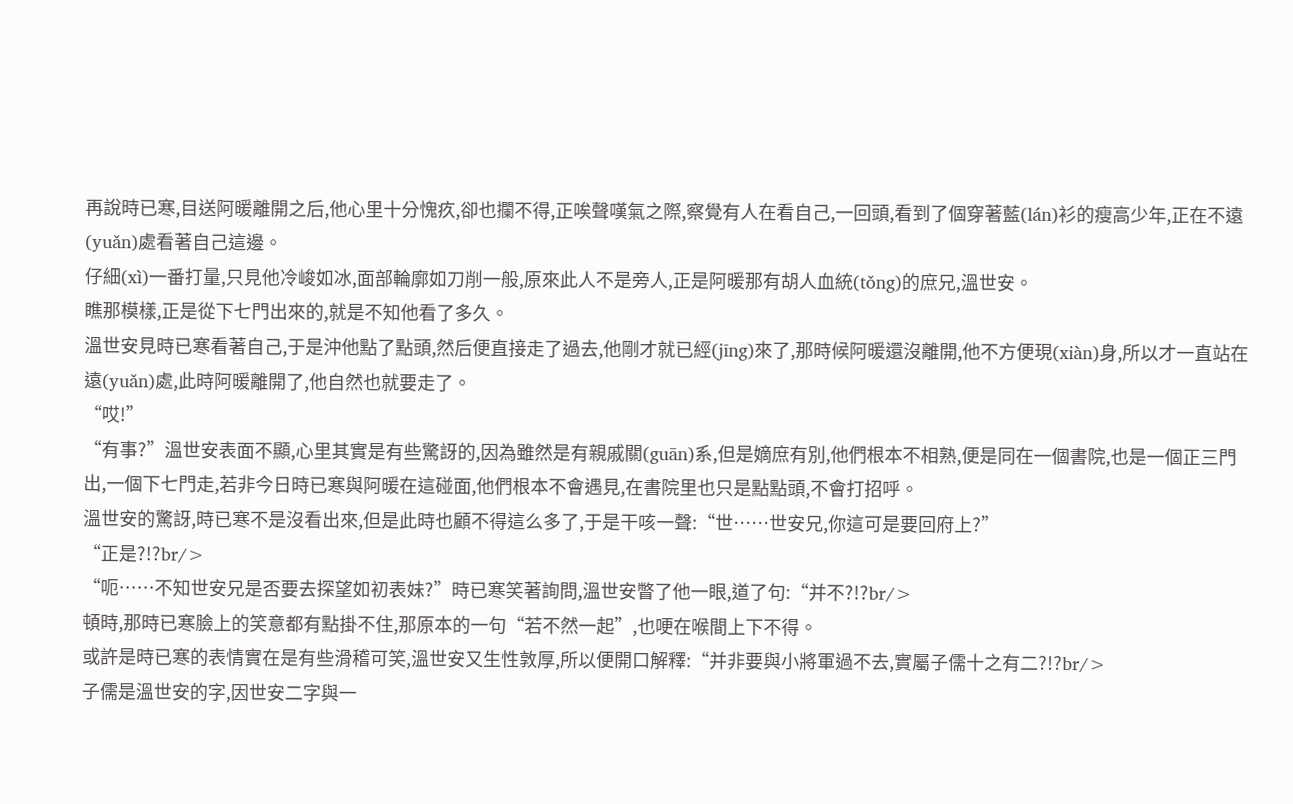再說時已寒,目送阿暖離開之后,他心里十分愧疚,卻也攔不得,正唉聲嘆氣之際,察覺有人在看自己,一回頭,看到了個穿著藍(lán)衫的瘦高少年,正在不遠(yuǎn)處看著自己這邊。
仔細(xì)一番打量,只見他冷峻如冰,面部輪廓如刀削一般,原來此人不是旁人,正是阿暖那有胡人血統(tǒng)的庶兄,溫世安。
瞧那模樣,正是從下七門出來的,就是不知他看了多久。
溫世安見時已寒看著自己,于是沖他點了點頭,然后便直接走了過去,他剛才就已經(jīng)來了,那時候阿暖還沒離開,他不方便現(xiàn)身,所以才一直站在遠(yuǎn)處,此時阿暖離開了,他自然也就要走了。
“哎!”
“有事?”溫世安表面不顯,心里其實是有些驚訝的,因為雖然是有親戚關(guān)系,但是嫡庶有別,他們根本不相熟,便是同在一個書院,也是一個正三門出,一個下七門走,若非今日時已寒與阿暖在這碰面,他們根本不會遇見,在書院里也只是點點頭,不會打招呼。
溫世安的驚訝,時已寒不是沒看出來,但是此時也顧不得這么多了,于是干咳一聲:“世……世安兄,你這可是要回府上?”
“正是?!?br/>
“呃……不知世安兄是否要去探望如初表妹?”時已寒笑著詢問,溫世安瞥了他一眼,道了句:“并不?!?br/>
頓時,那時已寒臉上的笑意都有點掛不住,那原本的一句“若不然一起”,也哽在喉間上下不得。
或許是時已寒的表情實在是有些滑稽可笑,溫世安又生性敦厚,所以便開口解釋:“并非要與小將軍過不去,實屬子儒十之有二?!?br/>
子儒是溫世安的字,因世安二字與一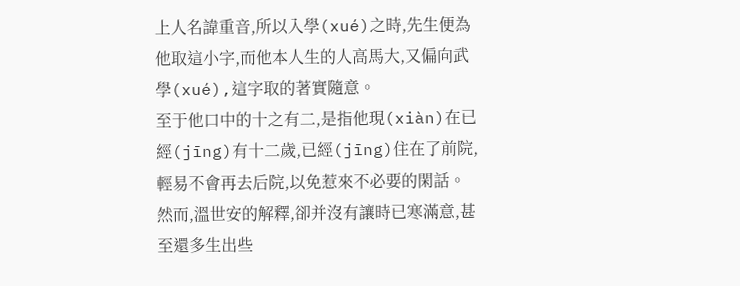上人名諱重音,所以入學(xué)之時,先生便為他取這小字,而他本人生的人高馬大,又偏向武學(xué),這字取的著實隨意。
至于他口中的十之有二,是指他現(xiàn)在已經(jīng)有十二歲,已經(jīng)住在了前院,輕易不會再去后院,以免惹來不必要的閑話。
然而,溫世安的解釋,卻并沒有讓時已寒滿意,甚至還多生出些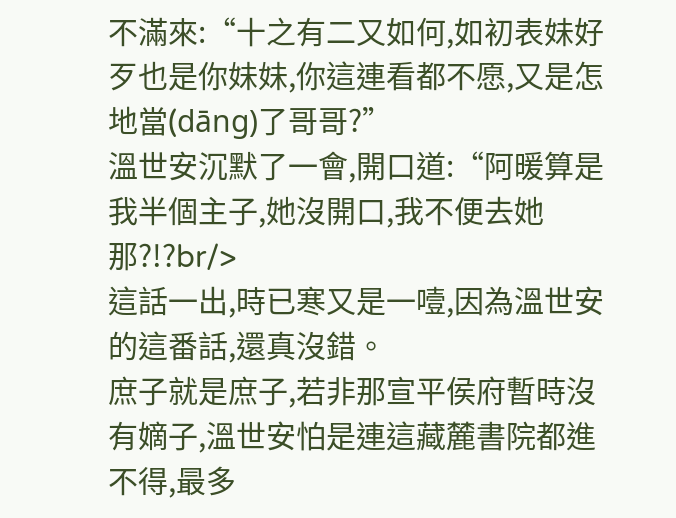不滿來:“十之有二又如何,如初表妹好歹也是你妹妹,你這連看都不愿,又是怎地當(dāng)了哥哥?”
溫世安沉默了一會,開口道:“阿暖算是我半個主子,她沒開口,我不便去她那?!?br/>
這話一出,時已寒又是一噎,因為溫世安的這番話,還真沒錯。
庶子就是庶子,若非那宣平侯府暫時沒有嫡子,溫世安怕是連這藏麓書院都進不得,最多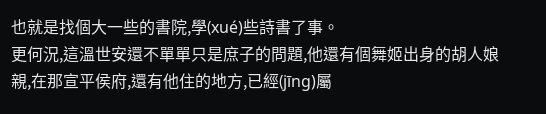也就是找個大一些的書院,學(xué)些詩書了事。
更何況,這溫世安還不單單只是庶子的問題,他還有個舞姬出身的胡人娘親,在那宣平侯府,還有他住的地方,已經(jīng)屬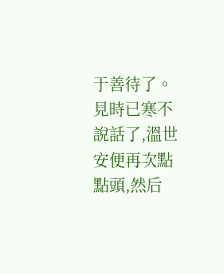于善待了。
見時已寒不說話了,溫世安便再次點點頭,然后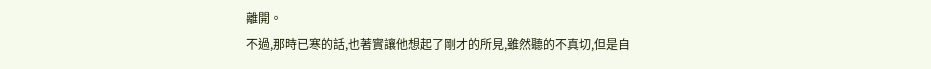離開。
不過,那時已寒的話,也著實讓他想起了剛才的所見,雖然聽的不真切,但是自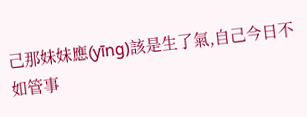己那妹妹應(yīng)該是生了氣,自己今日不如管事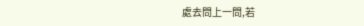處去問上一問,若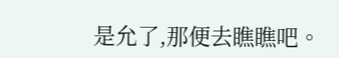是允了,那便去瞧瞧吧。